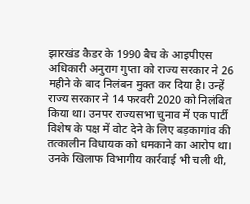झारखंड कैडर के 1990 बैच के आइपीएस अधिकारी अनुराग गुप्ता को राज्य सरकार ने 26 महीने के बाद निलंबन मुक्त कर दिया है। उन्हें राज्य सरकार ने 14 फरवरी 2020 को निलंबित किया था। उनपर राज्यसभा चुनाव में एक पार्टी विशेष के पक्ष में वोट देने के लिए बड़कागांव की तत्कालीन विधायक को धमकाने का आरोप था। उनके खिलाफ विभागीय कार्रवाई भी चली थी,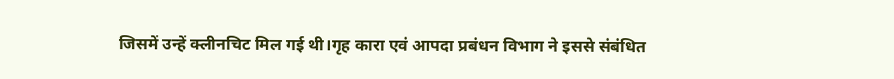जिसमें उन्हें क्लीनचिट मिल गई थी।गृह कारा एवं आपदा प्रबंधन विभाग ने इससे संबंधित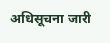अधिसूचना जारी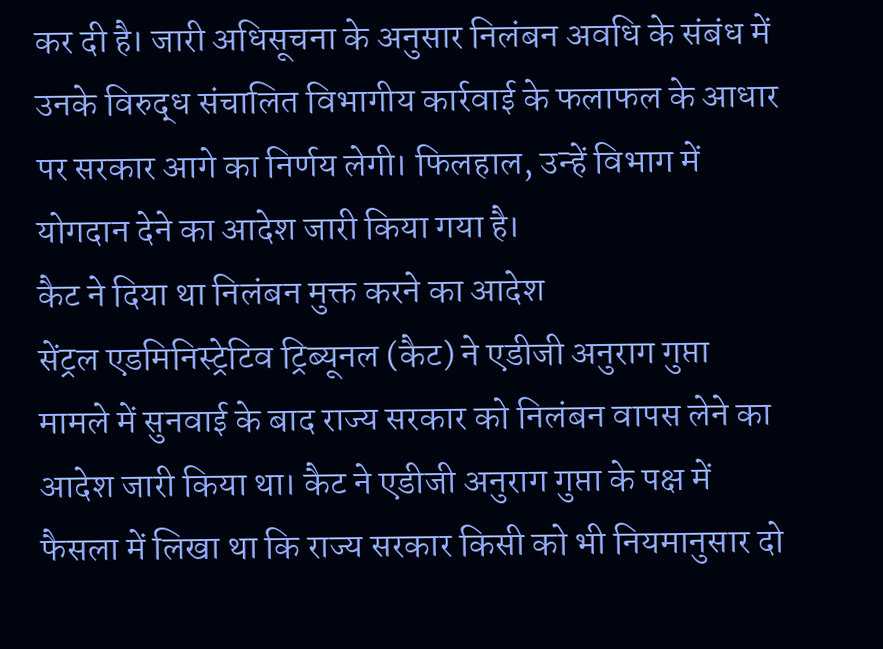कर दी है। जारी अधिसूचना के अनुसार निलंबन अवधि के संबंध में उनके विरुद्ध संचालित विभागीय कार्रवाई के फलाफल के आधार पर सरकार आगे का निर्णय लेगी। फिलहाल, उन्हें विभाग में योगदान देने का आदेश जारी किया गया है।
कैट ने दिया था निलंबन मुक्त करने का आदेश
सेंट्रल एडमिनिस्ट्रेटिव ट्रिब्यूनल (कैट) ने एडीजी अनुराग गुप्ता मामले में सुनवाई के बाद राज्य सरकार को निलंबन वापस लेने का आदेश जारी किया था। कैट ने एडीजी अनुराग गुप्ता के पक्ष में फैसला में लिखा था कि राज्य सरकार किसी को भी नियमानुसार दो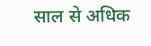साल से अधिक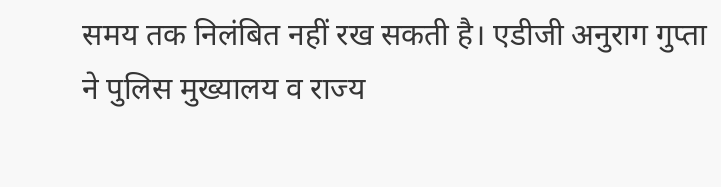समय तक निलंबित नहीं रख सकती है। एडीजी अनुराग गुप्ता ने पुलिस मुख्यालय व राज्य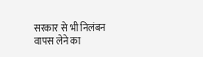सरकार से भी निलंबन वापस लेने का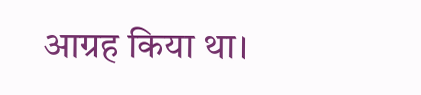आग्रह किया था।